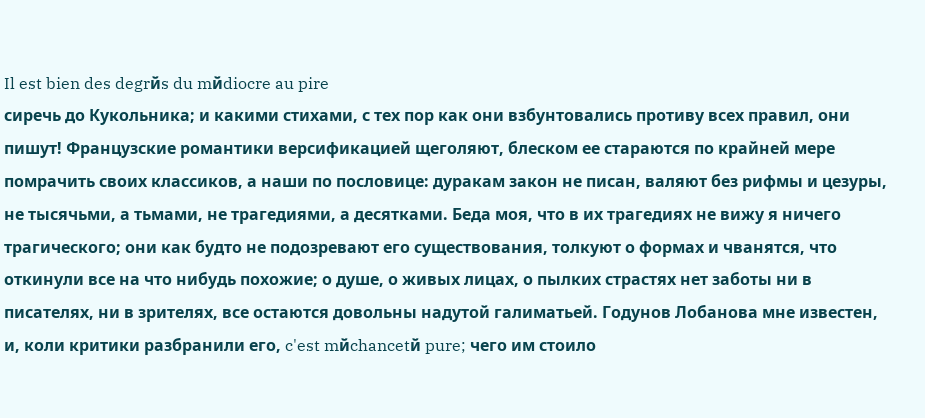Il est bien des degrйs du mйdiocre au pire
сиречь до Кукольника; и какими стихами, с тех пор как они взбунтовались противу всех правил, они пишут! Французские романтики версификацией щеголяют, блеском ее стараются по крайней мере помрачить своих классиков, а наши по пословице: дуракам закон не писан, валяют без рифмы и цезуры, не тысячьми, а тьмами, не трагедиями, а десятками. Беда моя, что в их трагедиях не вижу я ничего трагического; они как будто не подозревают его существования, толкуют о формах и чванятся, что откинули все на что нибудь похожие; о душе, о живых лицах, о пылких страстях нет заботы ни в писателях, ни в зрителях, все остаются довольны надутой галиматьей. Годунов Лобанова мне известен, и, коли критики разбранили его, c'est mйchancetй pure; чего им стоило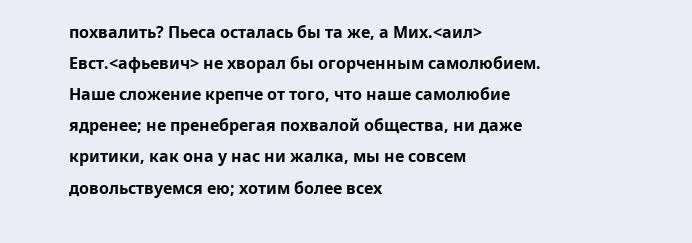похвалить? Пьеса осталась бы та же, а Мих.<аил> Евст.<афьевич> не хворал бы огорченным самолюбием. Наше сложение крепче от того, что наше самолюбие ядренее; не пренебрегая похвалой общества, ни даже критики, как она у нас ни жалка, мы не совсем довольствуемся ею; хотим более всех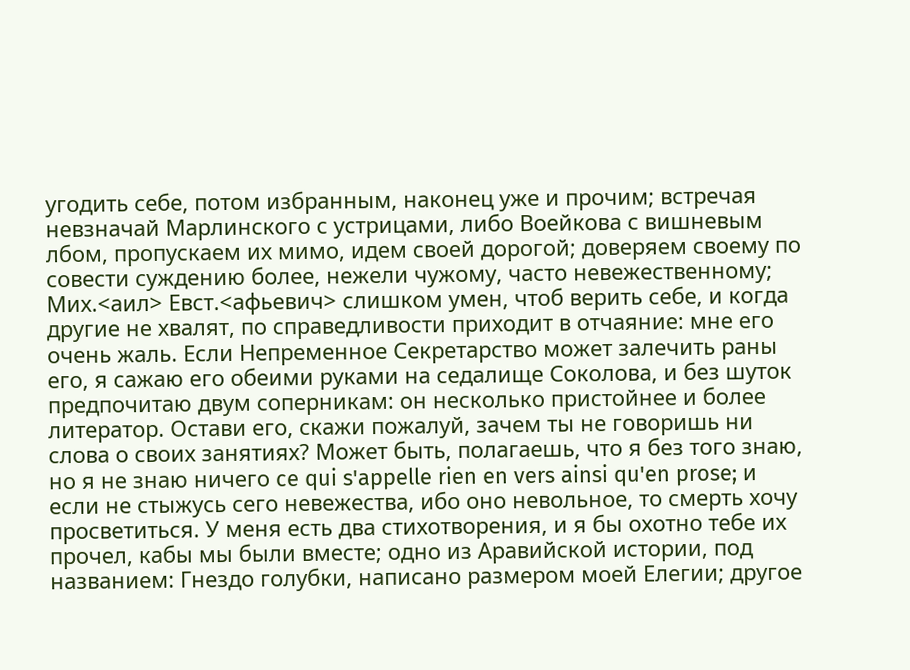угодить себе, потом избранным, наконец уже и прочим; встречая невзначай Марлинского с устрицами, либо Воейкова с вишневым лбом, пропускаем их мимо, идем своей дорогой; доверяем своему по совести суждению более, нежели чужому, часто невежественному; Мих.<аил> Евст.<афьевич> слишком умен, чтоб верить себе, и когда другие не хвалят, по справедливости приходит в отчаяние: мне его очень жаль. Если Непременное Секретарство может залечить раны его, я сажаю его обеими руками на седалище Соколова, и без шуток предпочитаю двум соперникам: он несколько пристойнее и более литератор. Остави его, скажи пожалуй, зачем ты не говоришь ни слова о своих занятиях? Может быть, полагаешь, что я без того знаю, но я не знаю ничего ce qui s'appelle rien en vers ainsi qu'en prose; и если не стыжусь сего невежества, ибо оно невольное, то смерть хочу просветиться. У меня есть два стихотворения, и я бы охотно тебе их прочел, кабы мы были вместе; одно из Аравийской истории, под названием: Гнездо голубки, написано размером моей Елегии; другое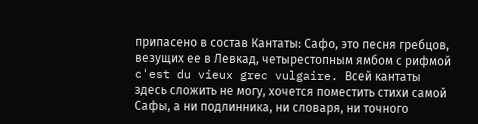припасено в состав Кантаты: Сафо, это песня гребцов, везущих ее в Левкад, четырестопным ямбом с рифмой c'est du vieux grec vulgaire. Всей кантаты здесь сложить не могу, хочется поместить стихи самой Сафы, а ни подлинника, ни словаря, ни точного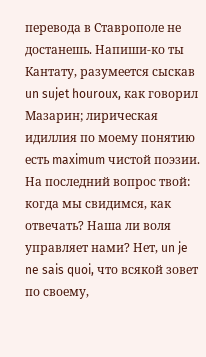перевода в Ставрополе не достанешь. Напиши-ко ты Кантату, разумеется сыскав un sujet houroux, как говорил Мазарин; лирическая идиллия по моему понятию есть maximum чистой поэзии. На последний вопрос твой: когда мы свидимся, как отвечать? Наша ли воля управляет нами? Нет, un je ne sais quoi, что всякой зовет по своему,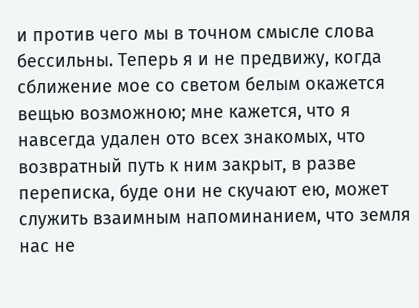и против чего мы в точном смысле слова бессильны. Теперь я и не предвижу, когда сближение мое со светом белым окажется вещью возможною; мне кажется, что я навсегда удален ото всех знакомых, что возвратный путь к ним закрыт, в разве переписка, буде они не скучают ею, может служить взаимным напоминанием, что земля нас не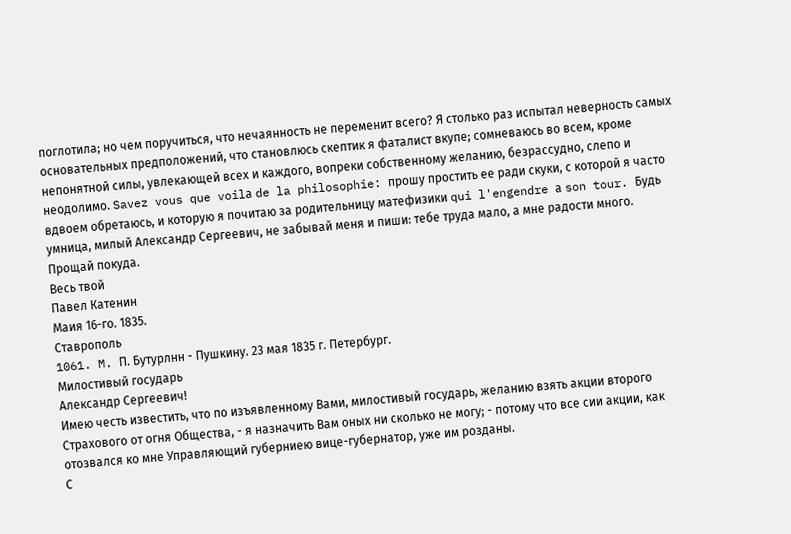поглотила; но чем поручиться, что нечаянность не переменит всего? Я столько раз испытал неверность самых основательных предположений, что становлюсь скептик я фаталист вкупе; сомневаюсь во всем, кроме непонятной силы, увлекающей всех и каждого, вопреки собственному желанию, безрассудно, слепо и неодолимо. Savez vous que voilа de la philosophie: прошу простить ее ради скуки, с которой я часто вдвоем обретаюсь, и которую я почитаю за родительницу матефизики qui l'engendre а son tour. Будь умница, милый Александр Сергеевич, не забывай меня и пиши: тебе труда мало, а мне радости много. Прощай покуда.
Весь твой
Павел Катенин
Маия 16-го. 1835.
Ставрополь
1061. M. П. Бутурлнн - Пушкину. 23 мая 1835 г. Петербург.
Милостивый государь
Александр Сергеевич!
Имею честь известить, что по изъявленному Вами, милостивый государь, желанию взять акции второго Страхового от огня Общества, - я назначить Вам оных ни сколько не могу; - потому что все сии акции, как отозвался ко мне Управляющий губерниею вице-губернатор, уже им розданы.
С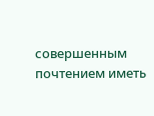совершенным почтением иметь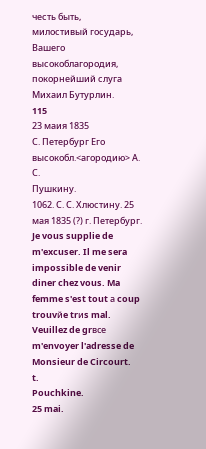честь быть,
милостивый государь,
Вашего высокоблагородия,
покорнейший слуга
Михаил Бутурлин.
115
23 маия 1835
С. Петербург Его высокобл.<агородию> А. С.
Пушкину.
1062. С. С. Хлюстину. 25 мая 1835 (?) г. Петербург.
Je vous supplie de m'excuser. Il me sera impossible de venir diner chez vous. Ma femme s'est tout а coup trouvйe trиs mal. Veuillez de grвce m'envoyer l'adresse de Monsieur de Circourt.
t.
Pouchkine.
25 mai.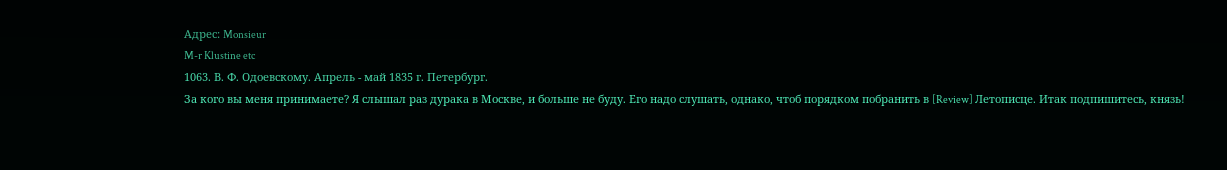Адрес: Monsieur
M-r Klustine etc
1063. В. Ф. Одоевскому. Апрель - май 1835 г. Петербург.
За кого вы меня принимаете? Я слышал раз дурака в Москве, и больше не буду. Его надо слушать, однако, чтоб порядком побранить в [Review] Летописце. Итак подпишитесь, князь!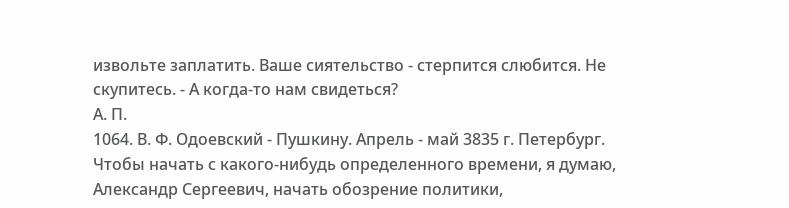извольте заплатить. Ваше сиятельство - стерпится слюбится. Не скупитесь. - А когда-то нам свидеться?
А. П.
1064. В. Ф. Одоевский - Пушкину. Апрель - май 3835 г. Петербург.
Чтобы начать с какого-нибудь определенного времени, я думаю, Александр Сергеевич, начать обозрение политики,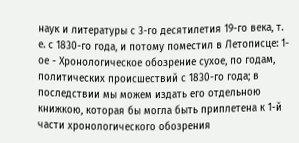наук и литературы с 3-го десятилетия 19-го века, т. е. с 1830-го года, и потому поместил в Летописце: 1-ое - Хронологическое обозрение сухое, по годам, политических происшествий с 1830-го года; в последствии мы можем издать его отдельною книжкою, которая бы могла быть приплетена к 1-й части хронологического обозрения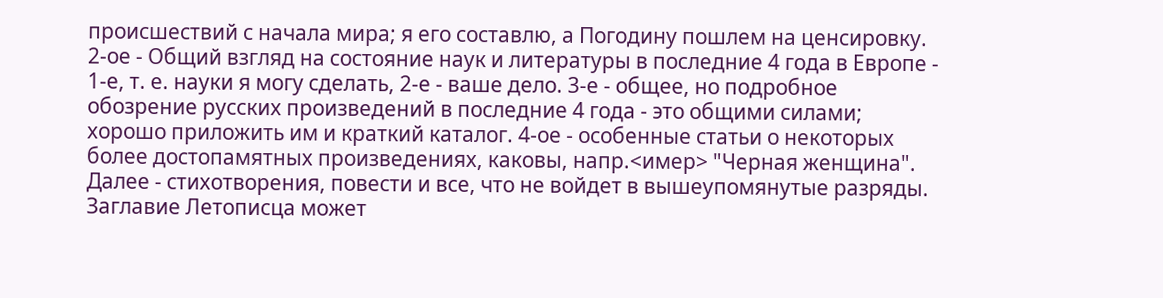происшествий с начала мира; я его составлю, а Погодину пошлем на ценсировку. 2-ое - Общий взгляд на состояние наук и литературы в последние 4 года в Европе - 1-е, т. е. науки я могу сделать, 2-е - ваше дело. 3-е - общее, но подробное обозрение русских произведений в последние 4 года - это общими силами; хорошо приложить им и краткий каталог. 4-ое - особенные статьи о некоторых более достопамятных произведениях, каковы, напр.<имер> "Черная женщина". Далее - стихотворения, повести и все, что не войдет в вышеупомянутые разряды. Заглавие Летописца может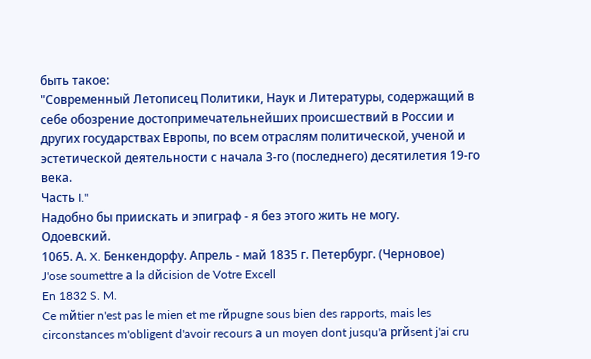быть такое:
"Современный Летописец Политики, Наук и Литературы, содержащий в себе обозрение достопримечательнейших происшествий в России и других государствах Европы, по всем отраслям политической, ученой и эстетической деятельности с начала 3-го (последнего) десятилетия 19-го века.
Часть I."
Надобно бы приискать и эпиграф - я без этого жить не могу.
Одоевский.
1065. А. X. Бенкендорфу. Апрель - май 1835 г. Петербург. (Черновое)
J'ose soumettre а la dйcision de Votre Excell
En 1832 S. M.
Ce mйtier n'est pas le mien et me rйpugne sous bien des rapports, mais les circonstances m'obligent d'avoir recours а un moyen dont jusqu'а prйsent j'ai cru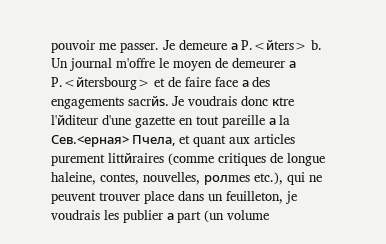pouvoir me passer. Je demeure а P.<йters> b.
Un journal m'offre le moyen de demeurer а P.<йtersbourg> et de faire face а des engagements sacrйs. Je voudrais donc кtre l'йditeur d'une gazette en tout pareille а la Сев.<ерная> Пчела, et quant aux articles purement littйraires (comme critiques de longue haleine, contes, nouvelles, poлmes etc.), qui ne peuvent trouver place dans un feuilleton, je voudrais les publier а part (un volume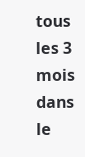tous les 3 mois dans le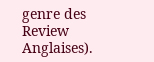genre des Review Anglaises).